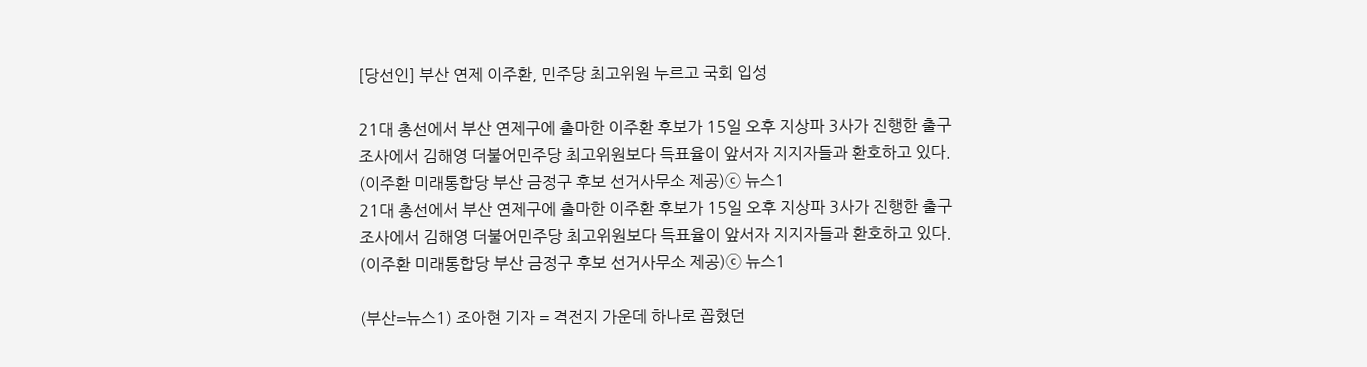[당선인] 부산 연제 이주환, 민주당 최고위원 누르고 국회 입성

21대 총선에서 부산 연제구에 출마한 이주환 후보가 15일 오후 지상파 3사가 진행한 출구조사에서 김해영 더불어민주당 최고위원보다 득표율이 앞서자 지지자들과 환호하고 있다. (이주환 미래통합당 부산 금정구 후보 선거사무소 제공)ⓒ 뉴스1
21대 총선에서 부산 연제구에 출마한 이주환 후보가 15일 오후 지상파 3사가 진행한 출구조사에서 김해영 더불어민주당 최고위원보다 득표율이 앞서자 지지자들과 환호하고 있다. (이주환 미래통합당 부산 금정구 후보 선거사무소 제공)ⓒ 뉴스1

(부산=뉴스1) 조아현 기자 = 격전지 가운데 하나로 꼽혔던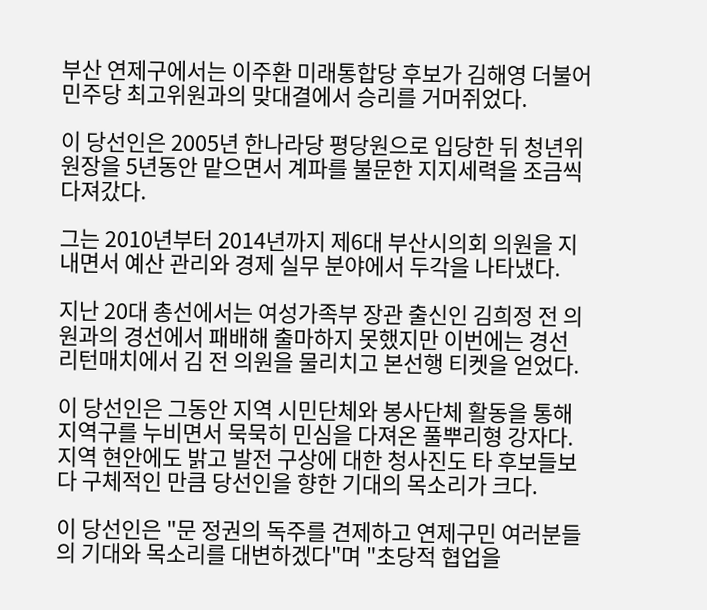부산 연제구에서는 이주환 미래통합당 후보가 김해영 더불어민주당 최고위원과의 맞대결에서 승리를 거머쥐었다.

이 당선인은 2005년 한나라당 평당원으로 입당한 뒤 청년위원장을 5년동안 맡으면서 계파를 불문한 지지세력을 조금씩 다져갔다.

그는 2010년부터 2014년까지 제6대 부산시의회 의원을 지내면서 예산 관리와 경제 실무 분야에서 두각을 나타냈다.

지난 20대 총선에서는 여성가족부 장관 출신인 김희정 전 의원과의 경선에서 패배해 출마하지 못했지만 이번에는 경선 리턴매치에서 김 전 의원을 물리치고 본선행 티켓을 얻었다.

이 당선인은 그동안 지역 시민단체와 봉사단체 활동을 통해 지역구를 누비면서 묵묵히 민심을 다져온 풀뿌리형 강자다. 지역 현안에도 밝고 발전 구상에 대한 청사진도 타 후보들보다 구체적인 만큼 당선인을 향한 기대의 목소리가 크다.

이 당선인은 "문 정권의 독주를 견제하고 연제구민 여러분들의 기대와 목소리를 대변하겠다"며 "초당적 협업을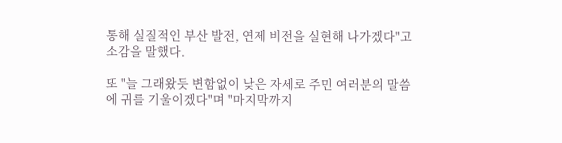통해 실질적인 부산 발전, 연제 비전을 실현해 나가겠다"고 소감을 말했다.

또 "늘 그래왔듯 변함없이 낮은 자세로 주민 여러분의 말씀에 귀를 기울이겠다"며 "마지막까지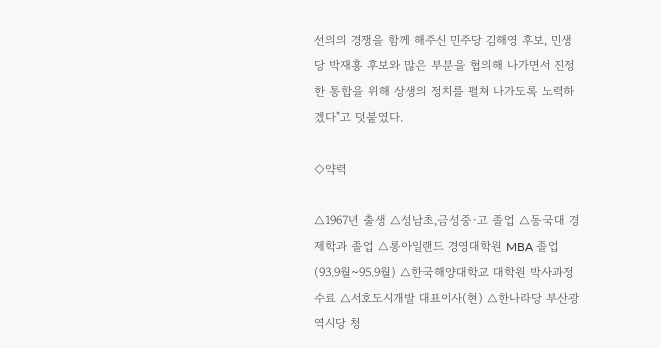선의의 경쟁을 함께 해주신 민주당 김해영 후보, 민생당 박재홍 후보와 많은 부분을 협의해 나가면서 진정한 통합을 위해 상생의 정치를 펼쳐 나가도록 노력하겠다"고 덧붙였다.

◇약력

△1967년 출생 △성남초,금성중·고 졸업 △동국대 경제학과 졸업 △롱아일랜드 경영대학원 MBA 졸업(93.9월~95.9월) △한국해양대학교 대학원 박사과정 수료 △서호도시개발 대표이사(현) △한나라당 부산광역시당 청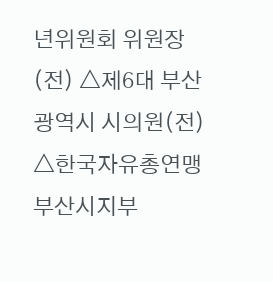년위원회 위원장(전) △제6대 부산광역시 시의원(전) △한국자유총연맹 부산시지부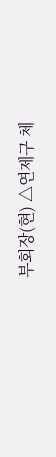부회장(현) △연제구 체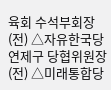육회 수석부회장(전) △자유한국당 연제구 당협위원장(전) △미래통합당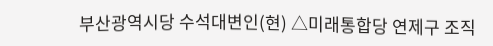부산광역시당 수석대변인(현) △미래통합당 연제구 조직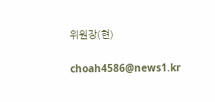위원장(현)

choah4586@news1.kr